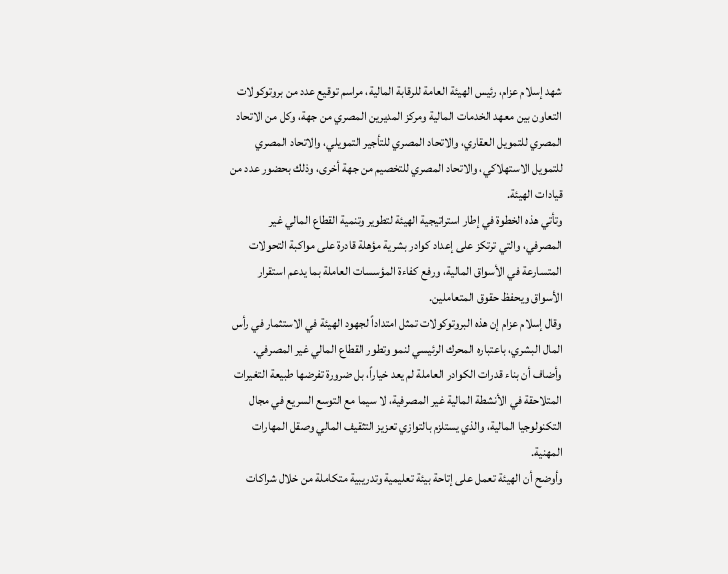شهد إسلام عزام، رئيس الهيئة العامة للرقابة المالية، مراسم توقيع عدد من بروتوكولات التعاون بين معهد الخدمات المالية ومركز المديرين المصري من جهة، وكل من الاتحاد المصري للتمويل العقاري، والاتحاد المصري للتأجير التمويلي، والاتحاد المصري للتمويل الاستهلاكي، والاتحاد المصري للتخصيم من جهة أخرى، وذلك بحضور عدد من قيادات الهيئة.
وتأتي هذه الخطوة في إطار استراتيجية الهيئة لتطوير وتنمية القطاع المالي غير المصرفي، والتي ترتكز على إعداد كوادر بشرية مؤهلة قادرة على مواكبة التحولات المتسارعة في الأسواق المالية، ورفع كفاءة المؤسسات العاملة بما يدعم استقرار الأسواق ويحفظ حقوق المتعاملين.
وقال إسلام عزام إن هذه البروتوكولات تمثل امتداداً لجهود الهيئة في الاستثمار في رأس المال البشري، باعتباره المحرك الرئيسي لنمو وتطور القطاع المالي غير المصرفي.
وأضاف أن بناء قدرات الكوادر العاملة لم يعد خياراً، بل ضرورة تفرضها طبيعة التغيرات المتلاحقة في الأنشطة المالية غير المصرفية، لا سيما مع التوسع السريع في مجال التكنولوجيا المالية، والذي يستلزم بالتوازي تعزيز التثقيف المالي وصقل المهارات المهنية.
وأوضح أن الهيئة تعمل على إتاحة بيئة تعليمية وتدريبية متكاملة من خلال شراكات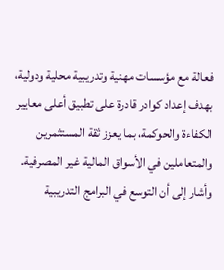فعالة مع مؤسسات مهنية وتدريبية محلية ودولية، بهدف إعداد كوادر قادرة على تطبيق أعلى معايير الكفاءة والحوكمة، بما يعزز ثقة المستثمرين والمتعاملين في الأسواق المالية غير المصرفية.
وأشار إلى أن التوسع في البرامج التدريبية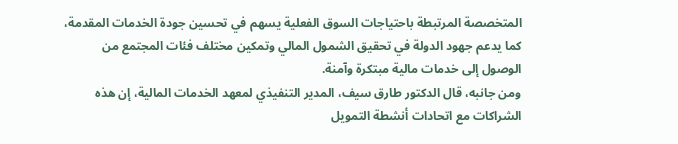المتخصصة المرتبطة باحتياجات السوق الفعلية يسهم في تحسين جودة الخدمات المقدمة، كما يدعم جهود الدولة في تحقيق الشمول المالي وتمكين مختلف فئات المجتمع من الوصول إلى خدمات مالية مبتكرة وآمنة.
ومن جانبه، قال الدكتور طارق سيف، المدير التنفيذي لمعهد الخدمات المالية، إن هذه الشراكات مع اتحادات أنشطة التمويل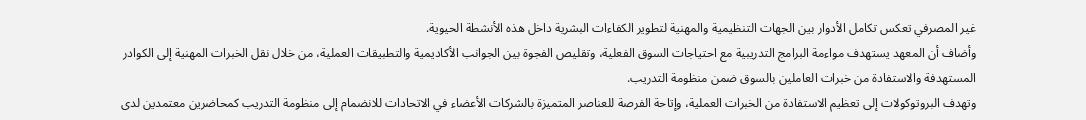غير المصرفي تعكس تكامل الأدوار بين الجهات التنظيمية والمهنية لتطوير الكفاءات البشرية داخل هذه الأنشطة الحيوية.
وأضاف أن المعهد يستهدف مواءمة البرامج التدريبية مع احتياجات السوق الفعلية، وتقليص الفجوة بين الجوانب الأكاديمية والتطبيقات العملية، من خلال نقل الخبرات المهنية إلى الكوادر المستهدفة والاستفادة من خبرات العاملين بالسوق ضمن منظومة التدريب.
وتهدف البروتوكولات إلى تعظيم الاستفادة من الخبرات العملية، وإتاحة الفرصة للعناصر المتميزة بالشركات الأعضاء في الاتحادات للانضمام إلى منظومة التدريب كمحاضرين معتمدين لدى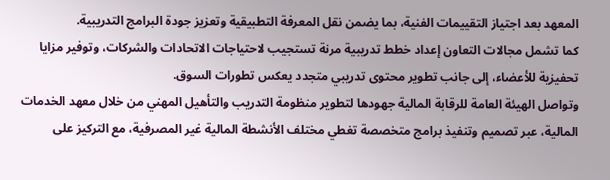المعهد بعد اجتياز التقييمات الفنية، بما يضمن نقل المعرفة التطبيقية وتعزيز جودة البرامج التدريبية.
كما تشمل مجالات التعاون إعداد خطط تدريبية مرنة تستجيب لاحتياجات الاتحادات والشركات، وتوفير مزايا تحفيزية للأعضاء، إلى جانب تطوير محتوى تدريبي متجدد يعكس تطورات السوق.
وتواصل الهيئة العامة للرقابة المالية جهودها لتطوير منظومة التدريب والتأهيل المهني من خلال معهد الخدمات المالية، عبر تصميم وتنفيذ برامج متخصصة تغطي مختلف الأنشطة المالية غير المصرفية، مع التركيز على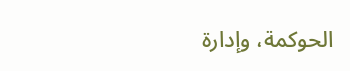الحوكمة، وإدارة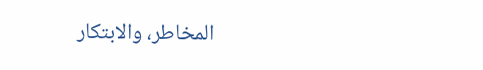المخاطر، والابتكار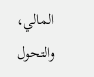المالي، والتحول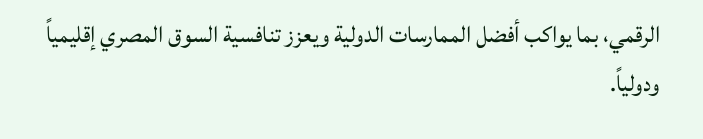الرقمي، بما يواكب أفضل الممارسات الدولية ويعزز تنافسية السوق المصري إقليمياً ودولياً.